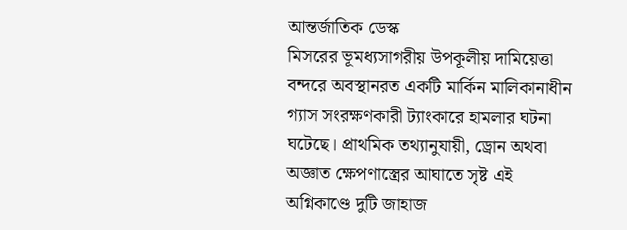আন্তর্জাতিক ডেস্ক
মিসরের ভূমধ্যসাগরীয় উপকূলীয় দামিয়েত্তা বন্দরে অবস্থানরত একটি মার্কিন মালিকানাধীন গ্যাস সংরক্ষণকারী ট্যাংকারে হামলার ঘটনা ঘটেছে। প্রাথমিক তথ্যানুযায়ী, ড্রোন অথবা অজ্ঞাত ক্ষেপণাস্ত্রের আঘাতে সৃষ্ট এই অগ্নিকাণ্ডে দুটি জাহাজ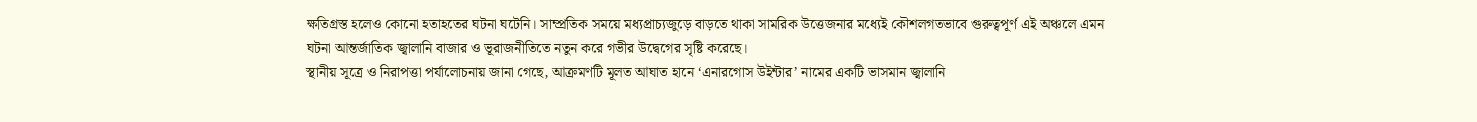ক্ষতিগ্রস্ত হলেও কোনো হতাহতের ঘটনা ঘটেনি। সাম্প্রতিক সময়ে মধ্যপ্রাচ্যজুড়ে বাড়তে থাকা সামরিক উত্তেজনার মধ্যেই কৌশলগতভাবে গুরুত্বপূর্ণ এই অঞ্চলে এমন ঘটনা আন্তর্জাতিক জ্বালানি বাজার ও ভূরাজনীতিতে নতুন করে গভীর উদ্বেগের সৃষ্টি করেছে।
স্থানীয় সূত্রে ও নিরাপত্তা পর্যালোচনায় জানা গেছে, আক্রমণটি মূলত আঘাত হানে ‘এনারগোস উইন্টার’ নামের একটি ভাসমান জ্বালানি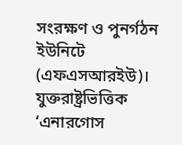সংরক্ষণ ও পুনর্গঠন ইউনিটে (এফএসআরইউ)। যুক্তরাষ্ট্রভিত্তিক ‘এনারগোস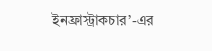ইনফ্রাস্ট্রাকচার’-এর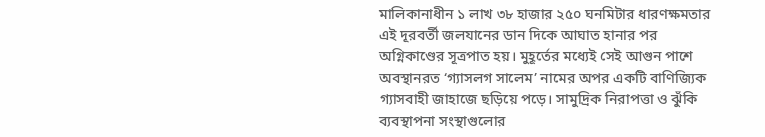মালিকানাধীন ১ লাখ ৩৮ হাজার ২৫০ ঘনমিটার ধারণক্ষমতার এই দূরবর্তী জলযানের ডান দিকে আঘাত হানার পর অগ্নিকাণ্ডের সূত্রপাত হয়। মুহূর্তের মধ্যেই সেই আগুন পাশে অবস্থানরত ‘গ্যাসলগ সালেম’ নামের অপর একটি বাণিজ্যিক গ্যাসবাহী জাহাজে ছড়িয়ে পড়ে। সামুদ্রিক নিরাপত্তা ও ঝুঁকি ব্যবস্থাপনা সংস্থাগুলোর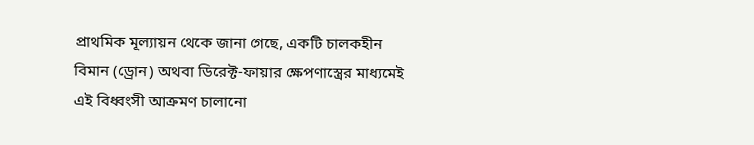প্রাথমিক মূল্যায়ন থেকে জানা গেছে, একটি চালকহীন বিমান (ড্রোন) অথবা ডিরেক্ট-ফায়ার ক্ষেপণাস্ত্রের মাধ্যমেই এই বিধ্বংসী আক্রমণ চালানো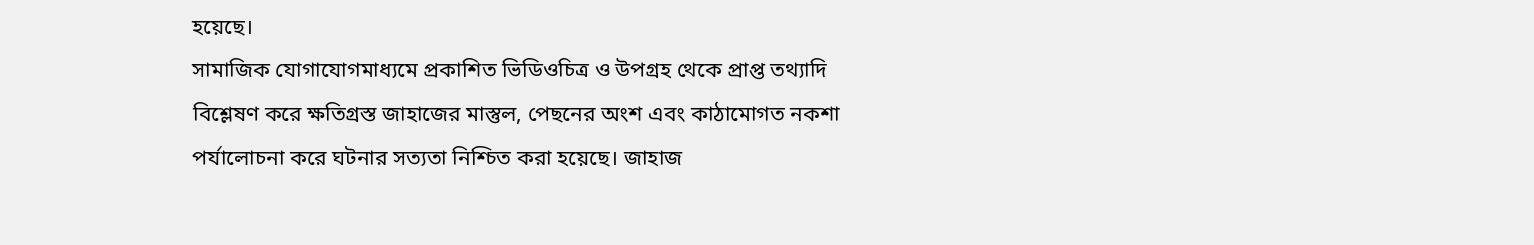হয়েছে।
সামাজিক যোগাযোগমাধ্যমে প্রকাশিত ভিডিওচিত্র ও উপগ্রহ থেকে প্রাপ্ত তথ্যাদি বিশ্লেষণ করে ক্ষতিগ্রস্ত জাহাজের মাস্তুল, পেছনের অংশ এবং কাঠামোগত নকশা পর্যালোচনা করে ঘটনার সত্যতা নিশ্চিত করা হয়েছে। জাহাজ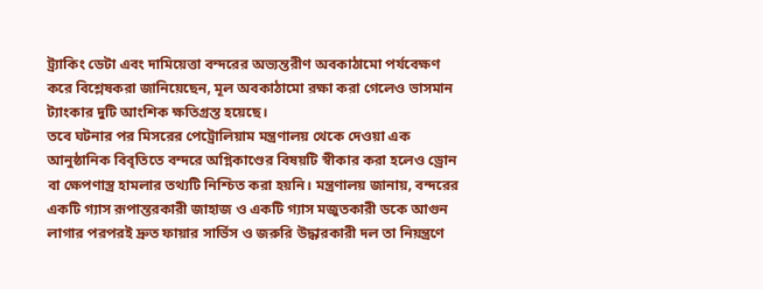ট্র্যাকিং ডেটা এবং দামিয়েত্তা বন্দরের অভ্যন্তরীণ অবকাঠামো পর্যবেক্ষণ করে বিশ্লেষকরা জানিয়েছেন, মূল অবকাঠামো রক্ষা করা গেলেও ভাসমান ট্যাংকার দুটি আংশিক ক্ষতিগ্রস্ত হয়েছে।
তবে ঘটনার পর মিসরের পেট্রোলিয়াম মন্ত্রণালয় থেকে দেওয়া এক আনুষ্ঠানিক বিবৃতিতে বন্দরে অগ্নিকাণ্ডের বিষয়টি স্বীকার করা হলেও ড্রোন বা ক্ষেপণাস্ত্র হামলার তথ্যটি নিশ্চিত করা হয়নি। মন্ত্রণালয় জানায়, বন্দরের একটি গ্যাস রূপান্তরকারী জাহাজ ও একটি গ্যাস মজুতকারী ডকে আগুন লাগার পরপরই দ্রুত ফায়ার সার্ভিস ও জরুরি উদ্ধারকারী দল তা নিয়ন্ত্রণে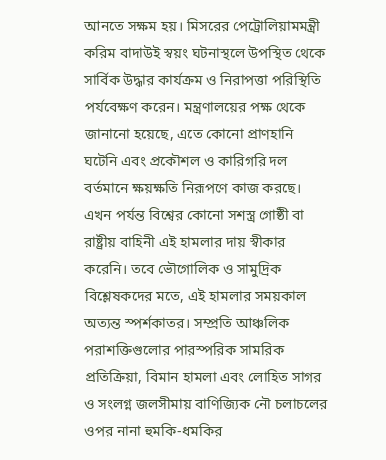আনতে সক্ষম হয়। মিসরের পেট্রোলিয়ামমন্ত্রী করিম বাদাউই স্বয়ং ঘটনাস্থলে উপস্থিত থেকে সার্বিক উদ্ধার কার্যক্রম ও নিরাপত্তা পরিস্থিতি পর্যবেক্ষণ করেন। মন্ত্রণালয়ের পক্ষ থেকে জানানো হয়েছে, এতে কোনো প্রাণহানি ঘটেনি এবং প্রকৌশল ও কারিগরি দল বর্তমানে ক্ষয়ক্ষতি নিরূপণে কাজ করছে।
এখন পর্যন্ত বিশ্বের কোনো সশস্ত্র গোষ্ঠী বা রাষ্ট্রীয় বাহিনী এই হামলার দায় স্বীকার করেনি। তবে ভৌগোলিক ও সামুদ্রিক বিশ্লেষকদের মতে, এই হামলার সময়কাল অত্যন্ত স্পর্শকাতর। সম্প্রতি আঞ্চলিক পরাশক্তিগুলোর পারস্পরিক সামরিক প্রতিক্রিয়া, বিমান হামলা এবং লোহিত সাগর ও সংলগ্ন জলসীমায় বাণিজ্যিক নৌ চলাচলের ওপর নানা হুমকি-ধমকির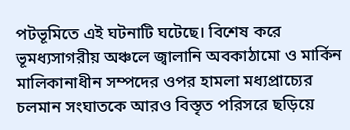পটভূমিতে এই ঘটনাটি ঘটেছে। বিশেষ করে ভূমধ্যসাগরীয় অঞ্চলে জ্বালানি অবকাঠামো ও মার্কিন মালিকানাধীন সম্পদের ওপর হামলা মধ্যপ্রাচ্যের চলমান সংঘাতকে আরও বিস্তৃত পরিসরে ছড়িয়ে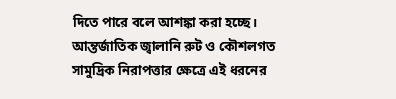দিতে পারে বলে আশঙ্কা করা হচ্ছে। আন্তর্জাতিক জ্বালানি রুট ও কৌশলগত সামুদ্রিক নিরাপত্তার ক্ষেত্রে এই ধরনের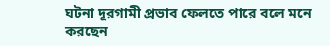ঘটনা দূরগামী প্রভাব ফেলতে পারে বলে মনে করছেন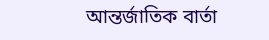আন্তর্জাতিক বার্তা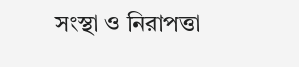সংস্থা ও নিরাপত্তা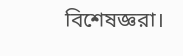বিশেষজ্ঞরা।